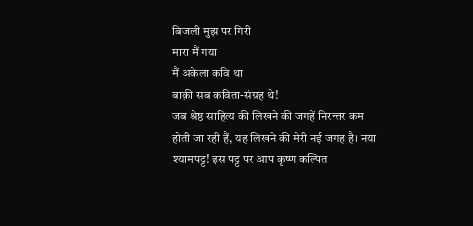बिजली मुझ पर गिरी
मारा मैं गया
मैं अकेला कवि था
बाक़ी सब कविता-संग्रह थे!
जब श्रेष्ठ साहित्य की लिखने की जगहें निरन्तर कम होती जा रही हैं, यह लिखने की मेरी नई जगह है। नया श्यामपट्ट! इस पट्ट पर आप कृष्ण कल्पित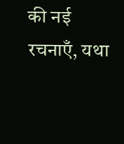की नई रचनाएँ, यथा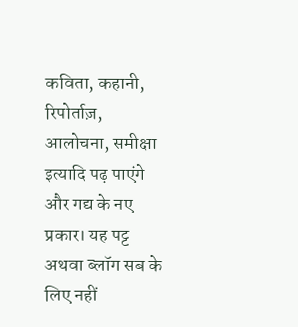कविता, कहानी, रिपोर्ताज़, आलोचना, समीक्षा इत्यादि पढ़ पाएंगे और गद्य के नए प्रकार। यह पट्ट अथवा ब्लॉग सब के लिए नहीं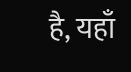है, यहाँ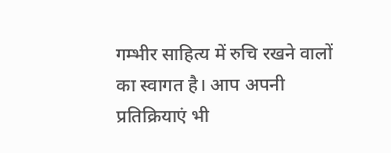गम्भीर साहित्य में रुचि रखने वालों का स्वागत है। आप अपनी प्रतिक्रियाएं भी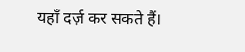यहाँ दर्ज़ कर सकते हैं।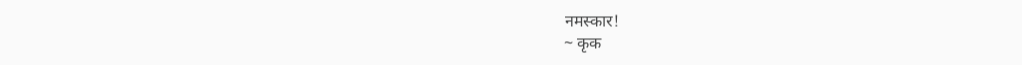नमस्कार!
~ कृक